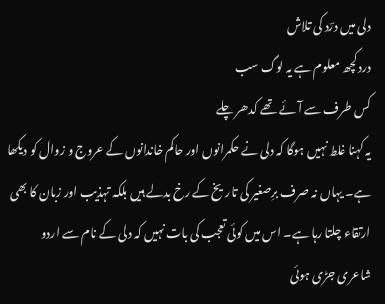دلی میں درؔد کی تلاش
درد کچھ معلوم ہے یہ لوگ سب
کس طرف سے آئے تھے کدھر چلے
یہ کہنا غلط نہیں ہوگا کہ دلی نے حکمرانوں اور حاکم خاندانوں کے عروج و زوال کو دیکھا ہے۔ یہاں نہ صرف برِصغیر کی تاریخ کے رخ بدلے ہیں بلکہ تہذیب اور زبان کا بھی ارتقاء چلتا رہا ہے۔ اس میں کوئی تعجب کی بات نہیں کہ دلی کے نام سے اردو شاعری جڑی ہوئی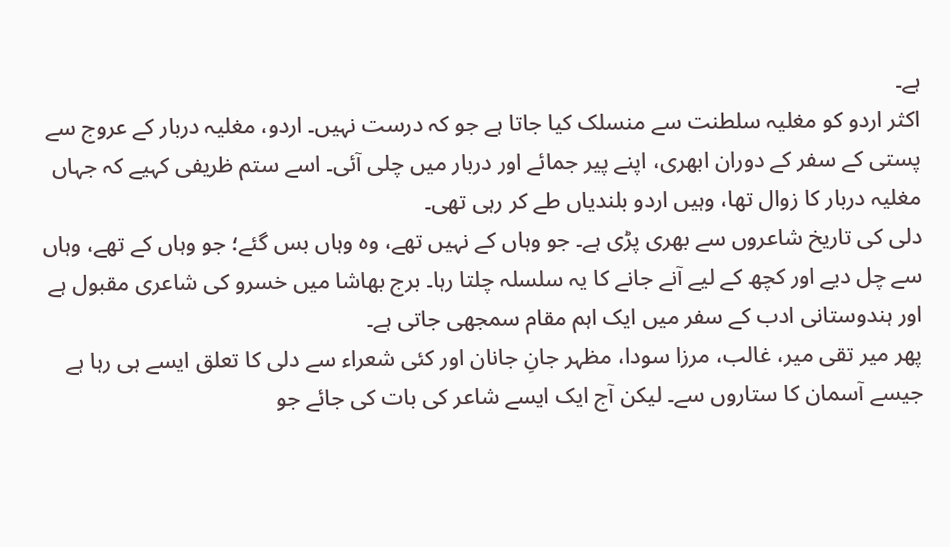ہے۔
اکثر اردو کو مغلیہ سلطنت سے منسلک کیا جاتا ہے جو کہ درست نہیں۔ اردو، مغلیہ دربار کے عروج سے پستی کے سفر کے دوران ابھری، اپنے پیر جمائے اور دربار میں چلی آئی۔ اسے ستم ظریفی کہیے کہ جہاں مغلیہ دربار کا زوال تھا، وہیں اردو بلندیاں طے کر رہی تھی۔
دلی کی تاریخ شاعروں سے بھری پڑی ہے۔ جو وہاں کے نہیں تھے، وہ وہاں بس گئے؛ جو وہاں کے تھے، وہاں سے چل دیے اور کچھ کے لیے آنے جانے کا یہ سلسلہ چلتا رہا۔ برج بھاشا میں خسرو کی شاعری مقبول ہے اور ہندوستانی ادب کے سفر میں ایک اہم مقام سمجھی جاتی ہے۔
پھر میر تقی میر، غالب، مرزا سودا، مظہر جانِ جانان اور کئی شعراء سے دلی کا تعلق ایسے ہی رہا ہے جیسے آسمان کا ستاروں سے۔ لیکن آج ایک ایسے شاعر کی بات کی جائے جو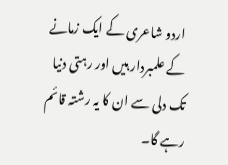اردو شاعری کے ایک زمانے کے علمبردار ہیں اور رہتی دنیا تک دلی سے ان کا یہ رشتہ قائم رہے گا۔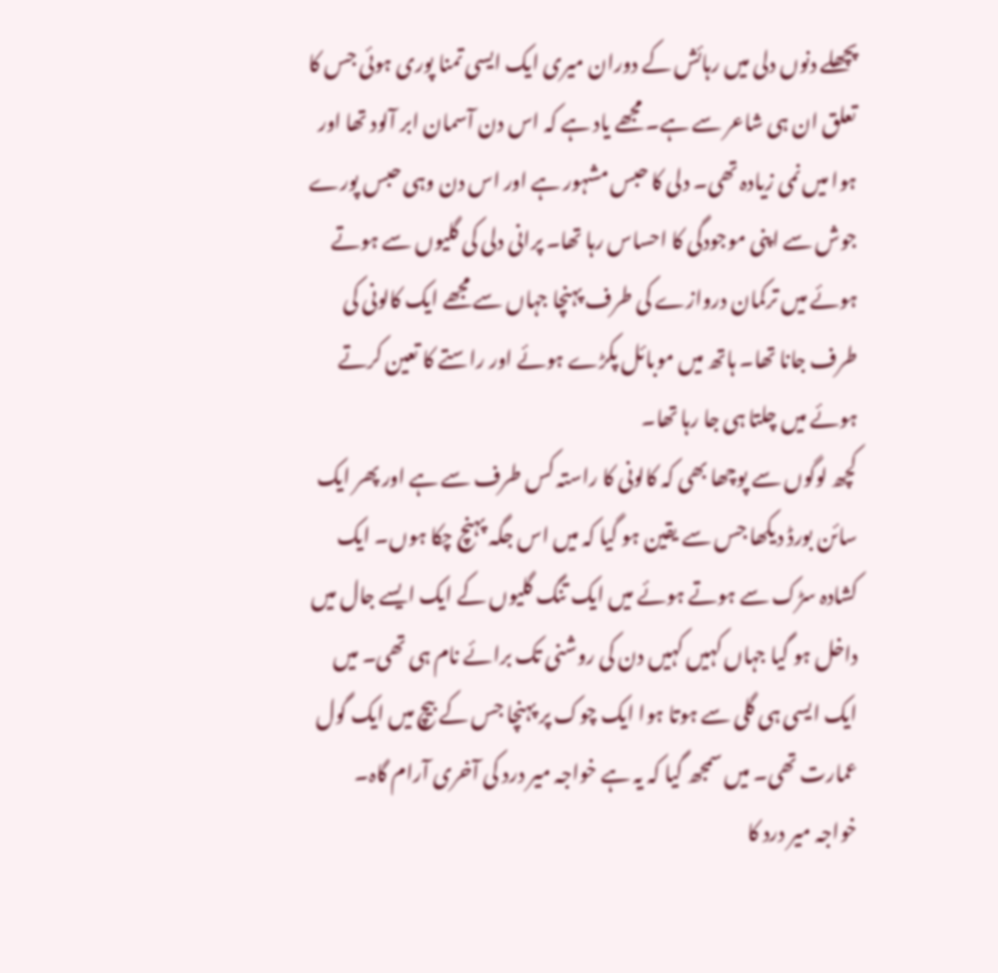پچھلے دنوں دلی میں رہائش کے دوران میری ایک ایسی تمنا پوری ہوئی جس کا تعلق ان ہی شاعر سے ہے۔ مجھے یاد ہے کہ اس دن آسمان ابر آلود تھا اور ہوا میں نمی زیادہ تھی۔ دلی کا حبس مشہور ہے اور اس دن وہی حبس پورے جوش سے اپنی موجودگی کا احساس رہا تھا۔ پرانی دلی کی گلیوں سے ہوتے ہوئے میں ترکمان دروازے کی طرف پہنچا جہاں سے مجھے ایک کالونی کی طرف جانا تھا۔ ہاتھ میں موبائل پکڑے ہوئے اور راستے کا تعین کرتے ہوئے میں چلتا ہی جا رہا تھا۔
کچھ لوگوں سے پوچھا بھی کہ کالونی کا راستہ کس طرف سے ہے اور پھر ایک سائن بورڈ دیکھا جس سے یقین ہو گیا کہ میں اس جگہ پہنچ چکا ہوں۔ ایک کشادہ سڑک سے ہوتے ہوئے میں ایک تنگ گلیوں کے ایک ایسے جال میں داخل ہو گیا جہاں کہیں کہیں دن کی روشنی تک برائے نام ہی تھی۔ میں ایک ایسی ہی گلی سے ہوتا ہوا ایک چوک پر پہنچا جس کے بیچ میں ایک گول عمارت تھی۔ میں سمجھ گیا کہ یہ ہے خواجہ میر درد کی آخری آرام گاہ۔
خواجہ میر درد کا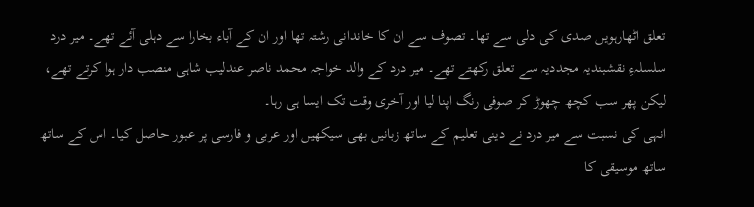تعلق اٹھارہویں صدی کی دلی سے تھا۔ تصوف سے ان کا خاندانی رشتہ تھا اور ان کے آباء بخارا سے دہلی آئے تھے۔ میر درد سلسلہءِ نقشبندیہ مجددیہ سے تعلق رکھتے تھے۔ میر درد کے والد خواجہ محمد ناصر عندلیب شاہی منصب دار ہوا کرتے تھے، لیکن پھر سب کچھ چھوڑ کر صوفی رنگ اپنا لیا اور آخری وقت تک ایسا ہی رہا۔
انہی کی نسبت سے میر درد نے دینی تعلیم کے ساتھ زبانیں بھی سیکھیں اور عربی و فارسی پر عبور حاصل کیا۔ اس کے ساتھ ساتھ موسیقی کا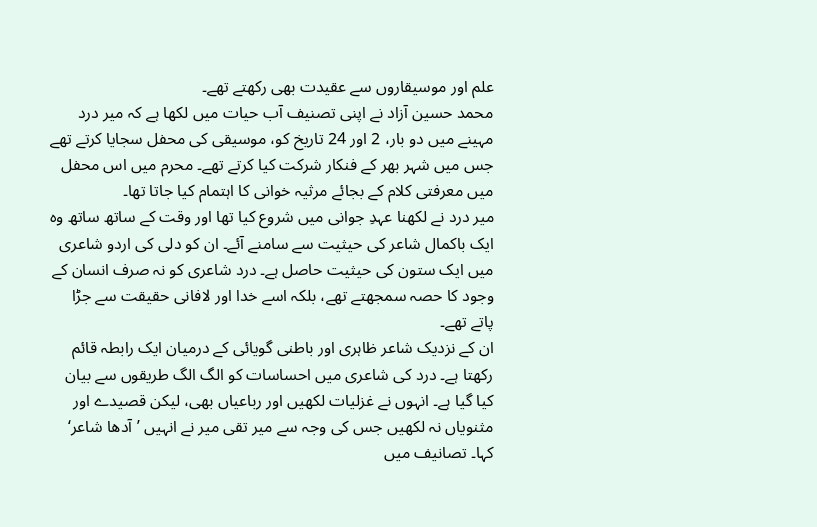علم اور موسیقاروں سے عقیدت بھی رکھتے تھے۔
محمد حسین آزاد نے اپنی تصنیف آب حیات میں لکھا ہے کہ میر درد مہینے میں دو بار، 2 اور 24 تاریخ کو، موسیقی کی محفل سجایا کرتے تھے جس میں شہر بھر کے فنکار شرکت کیا کرتے تھے۔ محرم میں اس محفل میں معرفتی کلام کے بجائے مرثیہ خوانی کا اہتمام کیا جاتا تھا۔
میر درد نے لکھنا عہدِ جوانی میں شروع کیا تھا اور وقت کے ساتھ ساتھ وہ ایک باکمال شاعر کی حیثیت سے سامنے آئے۔ ان کو دلی کی اردو شاعری میں ایک ستون کی حیثیت حاصل ہے۔ درد شاعری کو نہ صرف انسان کے وجود کا حصہ سمجھتے تھے، بلکہ اسے خدا اور لافانی حقیقت سے جڑا پاتے تھے۔
ان کے نزدیک شاعر ظاہری اور باطنی گویائی کے درمیان ایک رابطہ قائم رکھتا ہے۔ درد کی شاعری میں احساسات کو الگ الگ طریقوں سے بیان کیا گیا ہے۔ انہوں نے غزلیات لکھیں اور رباعیاں بھی، لیکن قصیدے اور مثنویاں نہ لکھیں جس کی وجہ سے میر تقی میر نے انہیں ’آدھا شاعر‘ کہا۔ تصانیف میں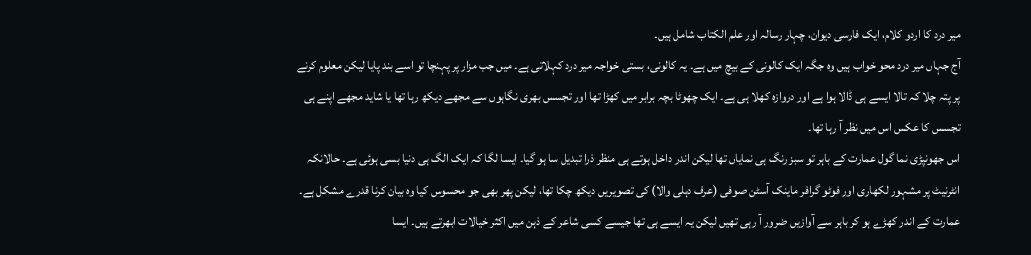میر درد کا اردو کلام، ایک فارسی دیوان، چہار رسالہ اور علم الکتاب شامل ہیں۔
آج جہاں میر درد محو خواب ہیں وہ جگہ ایک کالونی کے بیچ میں ہے۔ یہ کالونی، بستی خواجہ میر درد کہلاتی ہے۔ میں جب مزار پر پہنچا تو اسے بند پایا لیکن معلوم کرنے پر پتہ چلا کہ تالا ایسے ہی ڈالا ہوا ہے اور دروازہ کھلا ہی ہے۔ ایک چھوٹا بچہ برابر میں کھڑا تھا اور تجسس بھری نگاہوں سے مجھے دیکھ رہا تھا یا شاید مجھے اپنے ہی تجسس کا عکس اس میں نظر آ رہا تھا۔
اس جھونپڑی نما گول عمارت کے باہر تو سبز رنگ ہی نمایاں تھا لیکن اندر داخل ہوتے ہی منظر ذرا تبدیل سا ہو گیا۔ ایسا لگا کہ ایک الگ ہی دنیا بسی ہوئی ہے۔ حالانکہ انٹرنیٹ پر مشہور لکھاری اور فوٹو گرافر ماینک آسٹن صوفی (عرف دہلی والا) کی تصویریں دیکھ چکا تھا، لیکن پھر بھی جو محسوس کیا وہ بیان کرنا قدرے مشکل ہے۔
عمارت کے اندر کھڑے ہو کر باہر سے آوازیں ضرور آ رہی تھیں لیکن یہ ایسے ہی تھا جیسے کسی شاعر کے ذہن میں اکثر خیالات ابھرتے ہیں۔ ایسا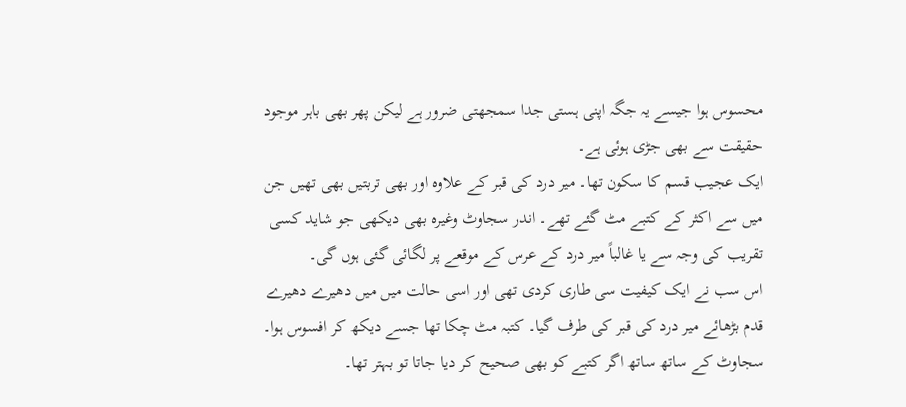محسوس ہوا جیسے یہ جگہ اپنی ہستی جدا سمجھتی ضرور ہے لیکن پھر بھی باہر موجود حقیقت سے بھی جڑی ہوئی ہے۔
ایک عجیب قسم کا سکون تھا۔ میر درد کی قبر کے علاوہ اور بھی تربتیں بھی تھیں جن میں سے اکثر کے کتبے مٹ گئے تھے۔ اندر سجاوٹ وغیرہ بھی دیکھی جو شاید کسی تقریب کی وجہ سے یا غالباً میر درد کے عرس کے موقعے پر لگائی گئی ہوں گی۔
اس سب نے ایک کیفیت سی طاری کردی تھی اور اسی حالت میں میں دھیرے دھیرے قدم بڑھائے میر درد کی قبر کی طرف گیا۔ کتبہ مٹ چکا تھا جسے دیکھ کر افسوس ہوا۔ سجاوٹ کے ساتھ ساتھ اگر کتبے کو بھی صحیح کر دیا جاتا تو بہتر تھا۔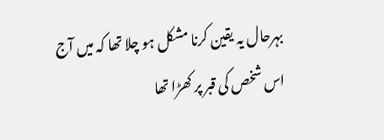بہرحال یہ یقین کرنا مشکل ہو چلا تھا کہ میں آج اس شخص کی قبر پر کھڑا تھا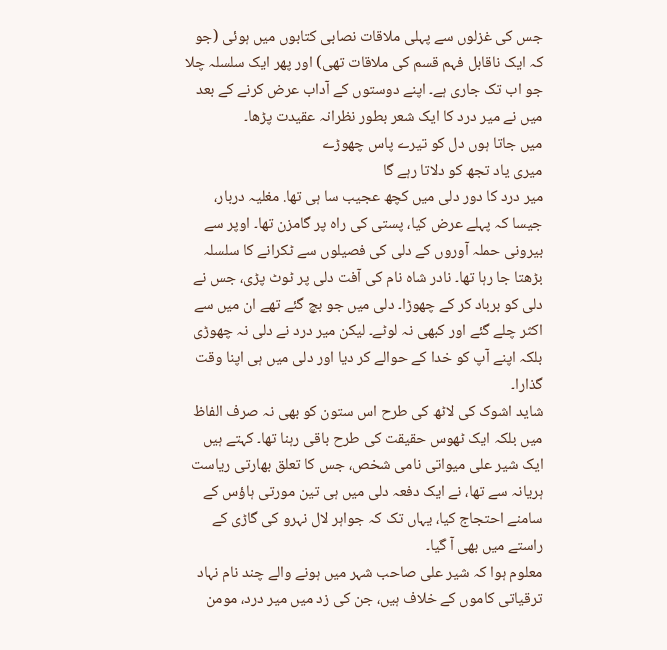جس کی غزلوں سے پہلی ملاقات نصابی کتابوں میں ہوئی (جو کہ ایک ناقابل فہم قسم کی ملاقات تھی) اور پھر ایک سلسلہ چلا جو اب تک جاری ہے۔ اپنے دوستوں کے آداب عرض کرنے کے بعد میں نے میر درد کا ایک شعر بطور نظرانہ عقیدت پڑھا۔
میں جاتا ہوں دل کو تیرے پاس چھوڑے
میری یاد تجھ کو دلاتا رہے گا
میر درد کا دور دلی میں کچھ عجیب سا ہی تھا. مغلیہ دربار، جیسا کہ پہلے عرض کیا، پستی کی راہ پر گامزن تھا۔ اوپر سے بیرونی حملہ آوروں کے دلی کی فصیلوں سے ٹکرانے کا سلسلہ بڑھتا جا رہا تھا۔ نادر شاہ نام کی آفت دلی پر ٹوٹ پڑی، جس نے دلی کو برباد کر کے چھوڑا۔ دلی میں جو بچ گئے تھے ان میں سے اکثر چلے گئے اور کبھی نہ لوٹے۔ لیکن میر درد نے دلی نہ چھوڑی بلکہ اپنے آپ کو خدا کے حوالے کر دیا اور دلی میں ہی اپنا وقت گذارا۔
شاید اشوک کی لاٹھ کی طرح اس ستون کو بھی نہ صرف الفاظ میں بلکہ ایک ٹھوس حقیقت کی طرح باقی رہنا تھا۔ کہتے ہیں ایک شیر علی میواتی نامی شخص، جس کا تعلق بھارتی ریاست ہریانہ سے تھا، نے ایک دفعہ دلی میں ہی تین مورتی ہاؤس کے سامنے احتجاج کیا، یہاں تک کہ جواہر لال نہرو کی گاڑی کے راستے میں بھی آ گیا۔
معلوم ہوا کہ شیر علی صاحب شہر میں ہونے والے چند نام نہاد ترقیاتی کاموں کے خلاف ہیں، جن کی زد میں میر درد، مومن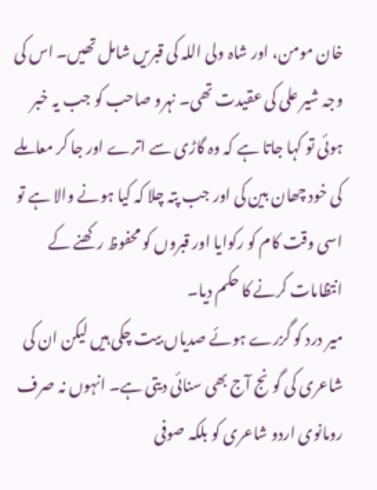خان مومن، اور شاہ ولی اللہ کی قبریں شامل تھیں۔ اس کی وجہ شیر علی کی عقیدت تھی۔ نہرو صاحب کو جب یہ خبر ہوئی تو کہا جاتا ہے کہ وہ گاڑی سے اترے اور جا کر معاملے کی خود چھان بین کی اور جب پتہ چلا کہ کیا ہونے والا ہے تو اسی وقت کام کو رکوایا اور قبروں کو محفوظ رکھنے کے انتظامات کرنے کا حکم دیا۔
میر درد کو گزرے ہوئے صدیاں بیت چکی ہیں لیکن ان کی شاعری کی گونج آج بھی سنائی دیتی ہے۔ انہوں نہ صرف رومانوی اردو شاعری کو بلکہ صوفی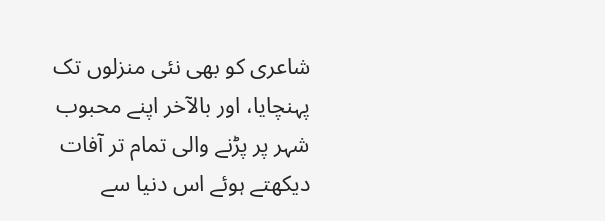شاعری کو بھی نئی منزلوں تک پہنچایا، اور بالآخر اپنے محبوب شہر پر پڑنے والی تمام تر آفات دیکھتے ہوئے اس دنیا سے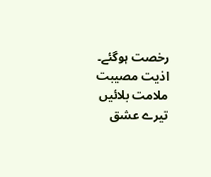رخصت ہوگئے۔
اذیت مصیبت ملامت بلائیں
تیرے عشق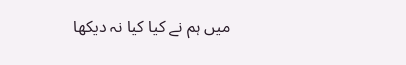میں ہم نے کیا کیا نہ دیکھا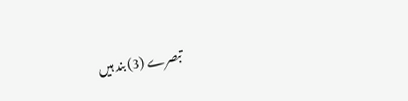تبصرے (3) بند ہیں